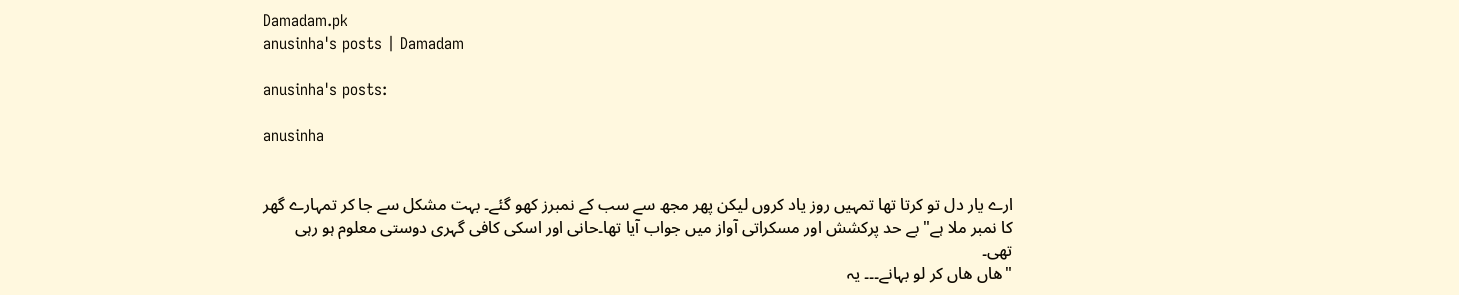Damadam.pk
anusinha's posts | Damadam

anusinha's posts:

anusinha


ارے یار دل تو کرتا تھا تمہیں روز یاد کروں لیکن پھر مجھ سے سب کے نمبرز کھو گئے۔ بہت مشکل سے جا کر تمہارے گھر کا نمبر ملا ہے" بے حد پرکشش اور مسکراتی آواز میں جواب آیا تھا۔حانی اور اسکی کافی گہری دوستی معلوم ہو رہی تھی۔
"ھاں ھاں کر لو بہانے۔۔۔ یہ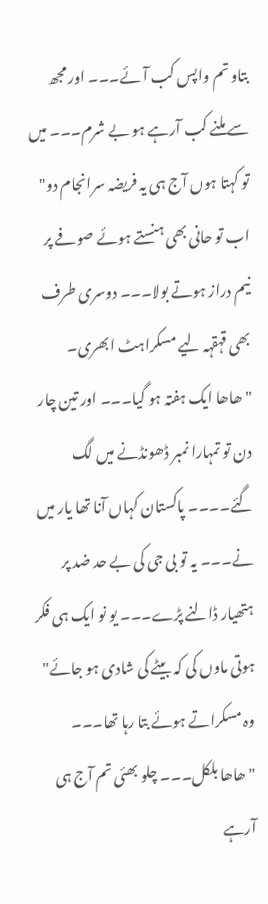بتاو تم واپس کب آئے۔۔۔ اور مجھ سے ملنے کب آرہے ہو بے شرم۔۔۔ میں تو کہتا ہوں آج ہی یہ فریضہ سرانجام دو" اب تو حانی بھی ہنستے ہوئے صوفے پر نیم دراز ہوتے بولا۔۔۔ دوسری طرف بھی قہقہہ لیے مسکراہٹ ابھری۔
"ھاھا ایک ہفتہ ہو گیا۔۔۔ اور تین چار دن تو تمہارا نمبر ڈھونڈنے میں لگ گئے۔۔۔۔ پاکستان کہاں آنا تھا یار میں نے۔۔۔ یہ تو بی جی کی بے حد ضد پر ہتھیار ڈالنے پڑے۔۔۔ یو نو ایک ہی فکر ہوتی ماوں کی کہ بیٹے کی شادی ہو جائے" وہ مسکراتے ہوئے بتا رہا تھا۔۔۔
"ھاھا بلکل۔۔۔ چلو بھئی تم آج ہی آرہے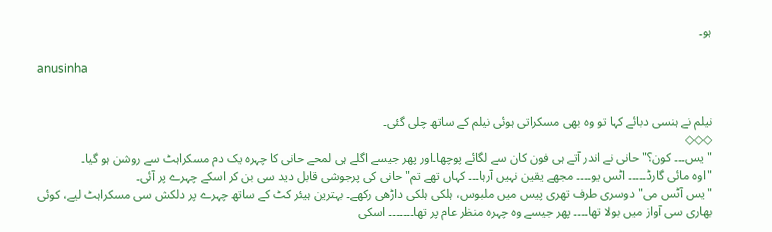ہو۔

anusinha


نیلم نے ہنسی دبائے کہا تو وہ بھی مسکراتی ہوئی نیلم کے ساتھ چلی گئی۔
◇◇◇
"یس۔۔۔ کون؟" حانی نے اندر آتے ہی فون کان سے لگائے پوچھا۔اور پھر جیسے اگلے ہی لمحے حانی کا چہرہ یک دم مسکراہٹ سے روشن ہو گیا۔
"اوہ مائی گارڈ۔۔۔۔۔ اٹس یو۔۔۔۔ مجھے یقین نہیں آرہا۔۔۔ کہاں تھے تم" حانی کی پرجوشی قابل دید سی بن کر اسکے چہرے پر آئی۔
"یس آٹس می" دوسری طرف تھری پیس میں ملبوس، ہلکی ہلکی داڑھی رکھے۔ بہترین ہیئر کٹ کے ساتھ چہرے پر دلکش سی مسکراہٹ لیے، کوئی بھاری سی آواز میں بولا تھا۔۔۔۔ پھر جیسے وہ چہرہ منظر عام پر تھا۔۔۔۔۔۔۔ اسکی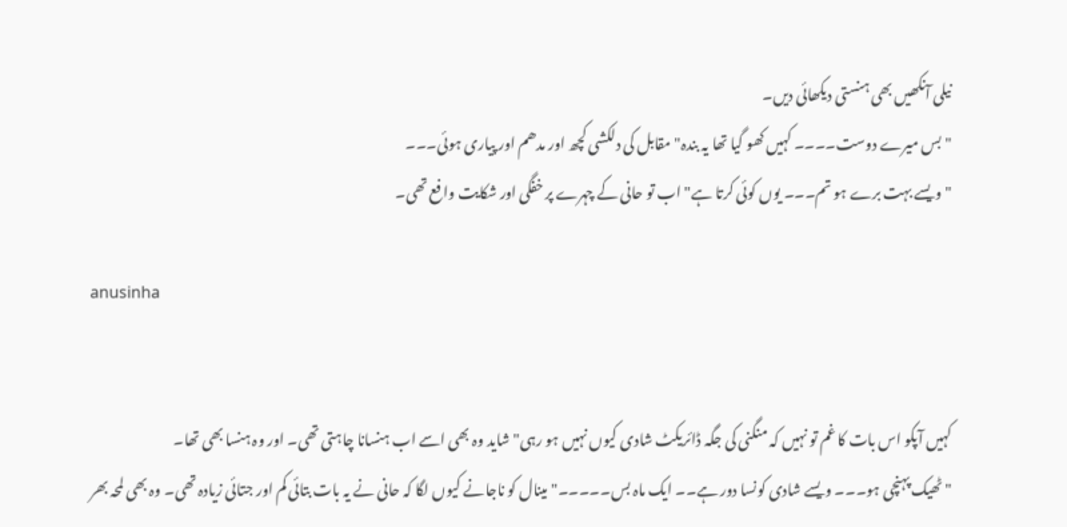نیلی آنکھیں بھی ہنستی دیکھائی دیں۔
"بس میرے دوست۔۔۔۔ کہیں کھو گیا تھا یہ بندہ" مقابل کی دلکشی کچھ اور مدھم اور پیاری ہوئی۔۔۔
"ویسے بہت برے ہو تم۔۔۔ یوں کوئی کرتا ہے" اب تو حانی کے چہرے پر خفگی اور شکایت وافع تھی۔

anusinha


کہیں آپکو اس بات کا غم تو نہیں کہ منگنی کی جگہ ڈائریکٹ شادی کیوں نہیں ہو رہی" شاید وہ بھی اسے اب ہنسانا چاہتی تھی۔ اور وہ ہنسا بھی تھا۔
" ٹھیک پہنچی ہو۔۔۔ ویسے شادی کونسا دور ہے۔۔ ایک ماہ بس۔۔۔۔۔" مینال کو ناجانے کیوں لگا کہ حانی نے یہ بات بتائی کم اور جتائی زیادہ تھی۔ وہ بھی لمحہ بھر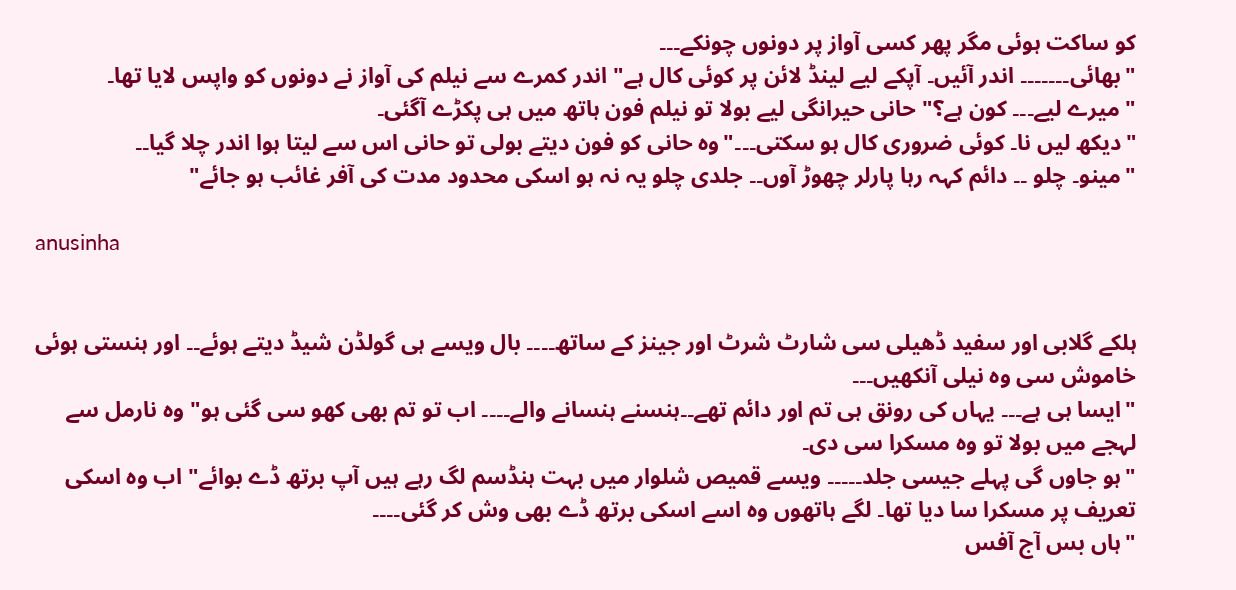کو ساکت ہوئی مگر پھر کسی آواز پر دونوں چونکے۔۔۔
"بھائی۔۔۔۔۔۔۔ اندر آئیں۔ آپکے لیے لینڈ لائن پر کوئی کال ہے" اندر کمرے سے نیلم کی آواز نے دونوں کو واپس لایا تھا۔
"میرے لیے۔۔۔ کون ہے؟" حانی حیرانگی لیے بولا تو نیلم فون ہاتھ میں ہی پکڑے آگئی۔
"دیکھ لیں نا۔ کوئی ضروری کال ہو سکتی۔۔۔"وہ حانی کو فون دیتے بولی تو حانی اس سے لیتا ہوا اندر چلا گیا۔۔
"مینو۔ چلو ۔۔ دائم کہہ رہا پارلر چھوڑ آوں۔۔ جلدی چلو یہ نہ ہو اسکی محدود مدت کی آفر غائب ہو جائے"

anusinha


ہلکے گلابی اور سفید ڈھیلی سی شارٹ شرٹ اور جینز کے ساتھ۔۔۔۔ بال ویسے ہی گولڈن شیڈ دیتے ہوئے۔۔ اور ہنستی ہوئی خاموش سی وہ نیلی آنکھیں۔۔۔
"ایسا ہی ہے۔۔۔ یہاں کی رونق ہی تم اور دائم تھے۔۔ہنسنے ہنسانے والے۔۔۔۔ اب تو تم بھی کھو سی گئی ہو" وہ نارمل سے لہجے میں بولا تو وہ مسکرا سی دی۔
"ہو جاوں گی پہلے جیسی جلد۔۔۔۔۔ ویسے قمیص شلوار میں بہت ہنڈسم لگ رہے ہیں آپ برتھ ڈے بوائے" اب وہ اسکی تعریف پر مسکرا سا دیا تھا۔ لگے ہاتھوں وہ اسے اسکی برتھ ڈے بھی وش کر گئی۔۔۔۔
"ہاں بس آج آفس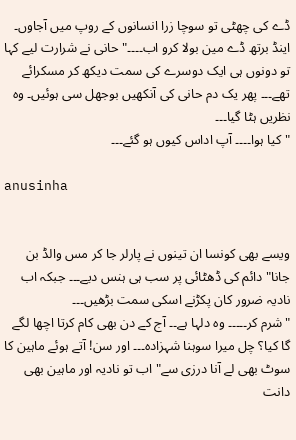ڈے کی چھٹی تو سوچا زرا انسانوں کے روپ میں آجاوں۔ اینڈ برتھ ڈے مین بولا کرو اب۔۔۔۔" حانی نے شرارت لیے کہا تو دونوں ہی ایک دوسرے کی سمت دیکھ کر مسکرائے تھے۔۔۔ پھر یک دم حانی کی آنکھیں بوجھل سی ہوئیں۔ وہ نظریں ہٹا گیا۔۔۔
"کیا ہوا۔۔۔۔ آپ اداس کیوں ہو گئے۔۔۔

anusinha


ویسے بھی کونسا ان تینوں نے پارلر جا کر مس والڈ بن جانا" دائم کی ڈھٹائی پر سب ہی ہنس دیے۔۔۔ جبکہ اب نادیہ ضرور کان پکڑنے اسکی سمت بڑھیں۔۔۔
"شرم کر۔۔۔۔۔ وہ دلہا ہے۔۔ آج کے دن بھی کام کرتا اچھا لگے گا کیا؟ چل میرا سوہنا شہزادہ۔۔۔ اور سن! آتے ہوئے ماہین کا سوٹ بھی لے آنا درزی سے" اب تو نادیہ اور ماہین بھی دانت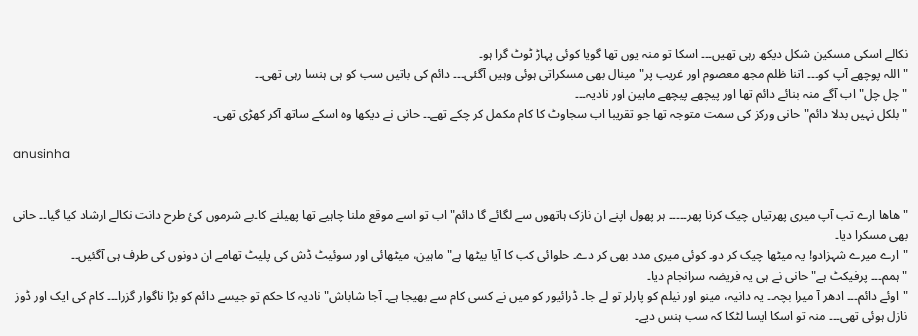نکالے اسکی مسکین شکل دیکھ رہی تھیں۔۔۔ اسکا تو منہ یوں تھا گویا کوئی پہاڑ ٹوٹ گرا ہو۔
"اللہ پوچھے آپ کو۔۔۔ اتنا ظلم مجھ معصوم اور غریب پر" مینال بھی مسکراتی ہوئی وہیں آگئی۔۔۔ دائم کی باتیں سب کو ہی ہنسا رہی تھی۔۔
"چل چل" اب آگے منہ بنائے دائم تھا اور پیچھے پیچھے ماہین اور نادیہ۔۔۔
"بلکل نہیں بدلا دائم" حانی ورکز کی سمت متوجہ تھا جو تقریبا اب سجاوٹ کا کام مکمل کر چکے تھے۔۔ حانی نے دیکھا وہ اسکے ساتھ آکر کھڑی تھی۔

anusinha


"ھاھا ارے تب آپ میری پھرتیاں چیک کرنا پھر۔۔۔۔۔ ہر پھول اپنے ان نازک ہاتھوں سے لگائے گا دائم" اب تو اسے موقع ملنا چاہیے تھا پھیلنے کا۔بے شرموں کئ طرح دانت نکالے ارشاد کیا گیا۔۔ حانی بھی مسکرا دیا۔
"ارے میرے شہزادو! یہ میٹھا چیک کر دو۔ کوئی میری مدد بھی کر دے۔ حلوائی کب کا آیا بیٹھا ہے" ماہین، میٹھائی اور سوئیٹ ڈش کی پلیٹ تھامے ان دونوں کی طرف ہی آگئیں۔۔
"ہمم۔۔۔ پرفیکٹ ہے" حانی نے ہی یہ فریضہ سرانجام دیا۔
"اوئے دائم۔۔۔ ادھر آ میرا بچہ۔۔ یہ دانیہ، مینو اور نیلم کو پارلر تو لے جا۔ ڈرائیور کو میں نے کسی کام سے بھیجا ہے۔ آجا شاباش" نادیہ کا حکم تو جیسے دائم کو بڑا ناگوار گزرا۔۔۔ کام کی ایک اور ڈوز نازل ہوئی تھی۔۔۔ منہ تو اسکا ایسا لٹکا کہ سب ہنس دیے۔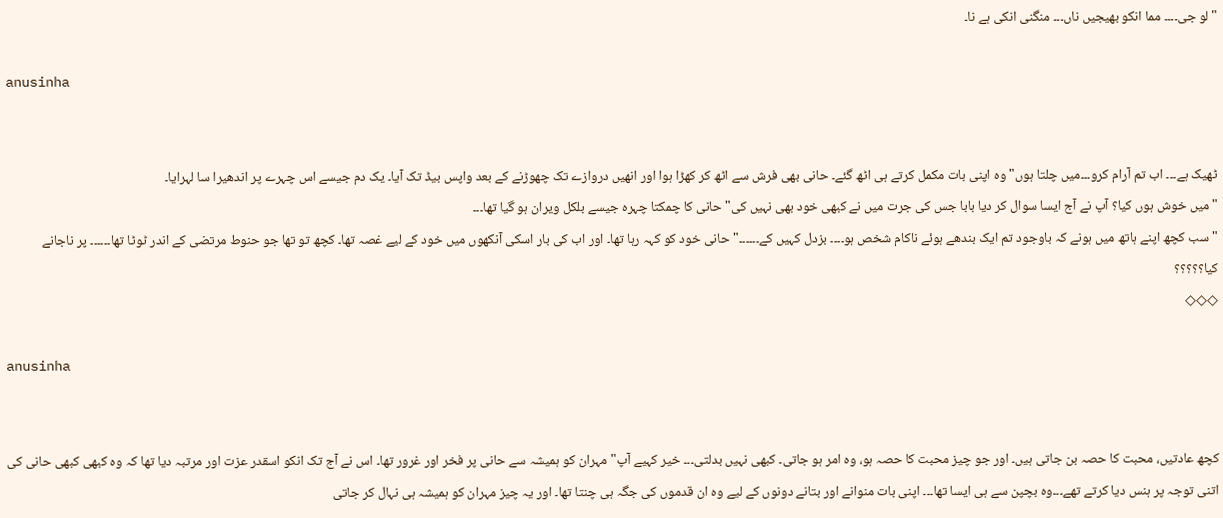"لو جی۔۔۔۔ مما انکو بھیجیں ناں۔۔۔ منگنی انکی ہے نا۔

anusinha


ٹھیک ہے۔۔۔ اب تم آرام کرو۔۔۔میں چلتا ہوں" وہ اپنی بات مکمل کرتے ہی اٹھ گئے۔ حانی بھی فرش سے اٹھ کر کھڑا ہوا اور انھیں دروازے تک چھوڑنے کے بعد واپس بیڈ تک آیا۔ یک دم جیسے اس چہرے پر اندھیرا سا لہرایا۔
"میں خوش ہوں کیا؟ آپ نے آج ایسا سوال کر دیا بابا جس کی جرت میں نے کبھی خود بھی نہیں کی" حانی کا چمکتا چہرہ جیسے بلکل ویران ہو گیا تھا۔۔۔
"سب کچھ اپنے ہاتھ میں ہونے کہ باوجود تم ایک بندھے ہوئے ناکام شخص ہو۔۔۔۔ بزدل کہیں کے۔۔۔۔۔۔" حانی خود کو کہہ رہا تھا۔ اور اب کی بار اسکی آنکھوں میں خود کے لیے غصہ تھا۔ کچھ تو تھا جو حنوط مرتضی کے اندر ٹوٹا تھا۔۔۔۔۔۔ پر ناجانے کیا؟؟؟؟؟
◇◇◇

anusinha


کچھ عادتیں، محبت کا حصہ بن جاتی ہیں۔ اور جو چیز محبت کا حصہ ہو، وہ امر ہو جاتی۔ کبھی نہیں بدلتی۔۔۔ خیر کہیے آپ" مہران کو ہمیشہ سے حانی پر فخر اور غرور تھا۔ اس نے آج تک انکو اسقدر عزت اور مرتبہ دیا تھا کہ وہ کبھی کبھی حانی کی اتنی توجہ پر ہنس دیا کرتے تھے۔۔۔وہ بچپن سے ہی ایسا تھا۔۔۔ اپنی بات منوانے اور بتانے دونوں کے لیے وہ ان قدموں کی جگہ ہی چنتا تھا۔ اور یہ چیز مہران کو ہمیشہ ہی نہال کر جاتی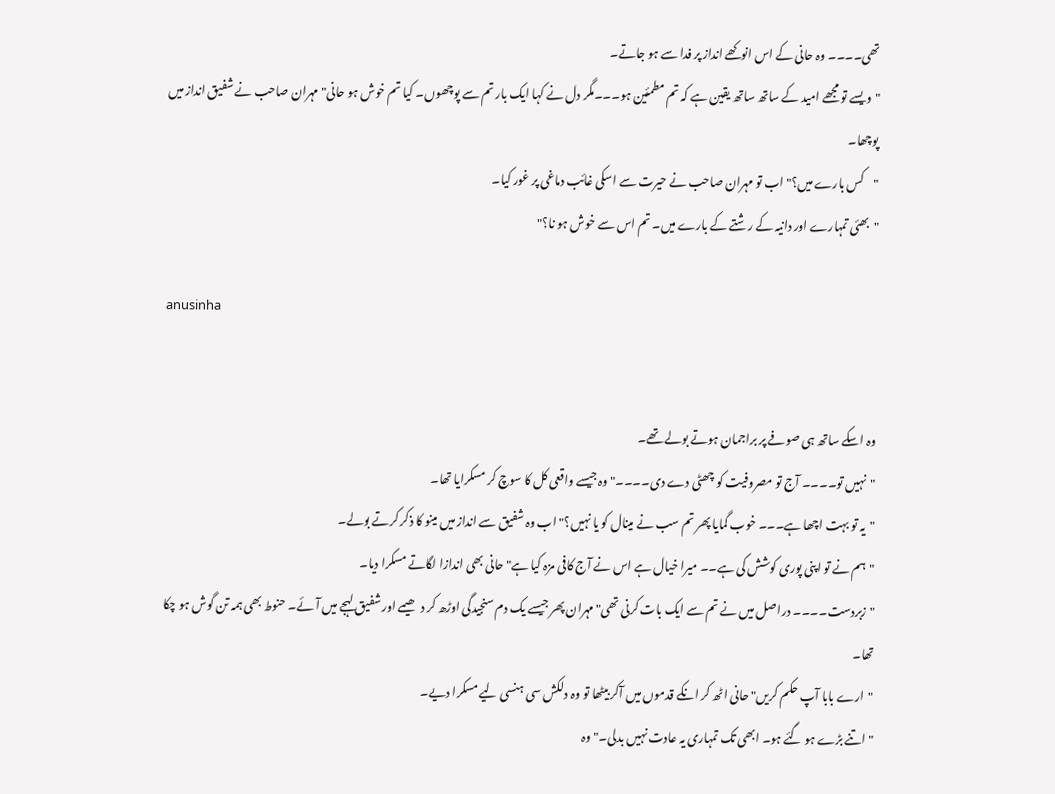تھی۔۔۔۔ وہ حانی کے اس انوکھے انداز پر فدا سے ہو جاتے۔
"ویسے تو مجھے امید کے ساتھ ساتھ یقین ہے کہ تم مطمئین ہو۔۔۔مگر دل نے کہا ایک بار تم سے پوچھوں۔ کیا تم خوش ہو حانی" مہران صاحب نے شفیق انداز میں پوچھا۔
"کس بارے میں؟" اب تو مہران صاحب نے حیرت سے اسکی غائب دماغی پر غور کیا۔
"بھئی تمہارے اور دانیہ کے رشتے کے بارے میں۔ تم اس سے خوش ہو نا؟"

anusinha


وہ اسکے ساتھ ہی صوفے پر براجمان ہوتے بولے تھے۔
"نہیں تو۔۔۔۔ آج تو مصروفیت کو چھٹی دے دی۔۔۔۔" وہ جیسے واقعی کل کا سوچ کر مسکرایا تھا۔
"یہ تو بہت اچھا ہے۔۔۔ خوب گمایا پھر تم سب نے مینال کو یا نہیں؟" اب وہ شفیق سے انداز میں مینو کا ذکر کرتے بولے۔
"ہم نے تو اپنی پوری کوشش کی ہے۔۔ میرا خیال ہے اس نے آج کافی مزہ کیا ہے" حانی بھی اندازا لگاتے مسکرا دیا۔
"زبردست۔۔۔۔ دراصل میں نے تم سے ایک بات کرنی تھی" مہران پھر جیسے یک دم سنجیدگی اوڑھ کر دھیمے اور شفیق لہجے میں آئے۔ حنوط بھی ہمہ تن گوش ہو چکا تھا۔
"ارے بابا آپ حکم کریں" حانی اٹھ کر انکے قدموں میں آکر بیٹھا تو وہ دلکش سی ہنسی لیے مسکرا دیے۔
"اتنے بڑے ہو گئے ہو۔ ابھی تک تمہاری یہ عادت نہیں بدلی۔" وہ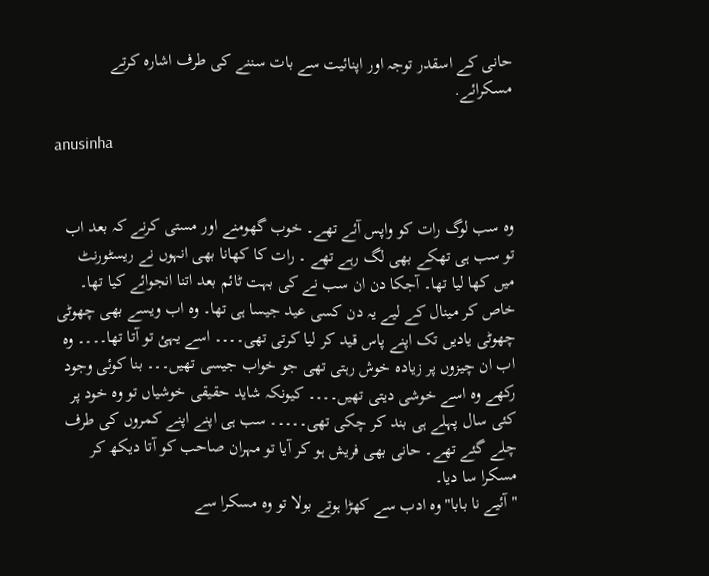حانی کے اسقدر توجہ اور اپنائیت سے بات سننے کی طرف اشارہ کرتے مسکرائے.

anusinha


وہ سب لوگ رات کو واپس آئے تھے۔ خوب گھومنے اور مستی کرنے کہ بعد اب تو سب ہی تھکے بھی لگ رہے تھے ۔ رات کا کھانا بھی انہوں نے ریسٹورنٹ میں کھا لیا تھا۔ آجکا دن ان سب نے کی بہت ٹائم بعد اتنا انجوائے کیا تھا۔ خاص کر مینال کے لیے یہ دن کسی عید جیسا ہی تھا۔ وہ اب ویسے بھی چھوٹی چھوٹی یادیں تک اپنے پاس قید کر لیا کرتی تھی۔۔۔۔ اسے یہئ تو آتا تھا۔۔۔۔ وہ اب ان چیزوں پر زیادہ خوش رہتی تھی جو خواب جیسی تھیں۔۔۔ بنا کوئی وجود رکھے وہ اسے خوشی دیتی تھیں۔۔۔۔ کیونکہ شاید حقیقی خوشیاں تو وہ خود پر کئی سال پہلے ہی بند کر چکی تھی۔۔۔۔۔ سب ہی اپنے اپنے کمروں کی طرف چلے گئے تھے۔ حانی بھی فریش ہو کر آیا تو مہران صاحب کو آتا دیکھ کر مسکرا سا دیا۔
"آئیے نا بابا" وہ ادب سے کھڑا ہوتے بولا تو وہ مسکرا سے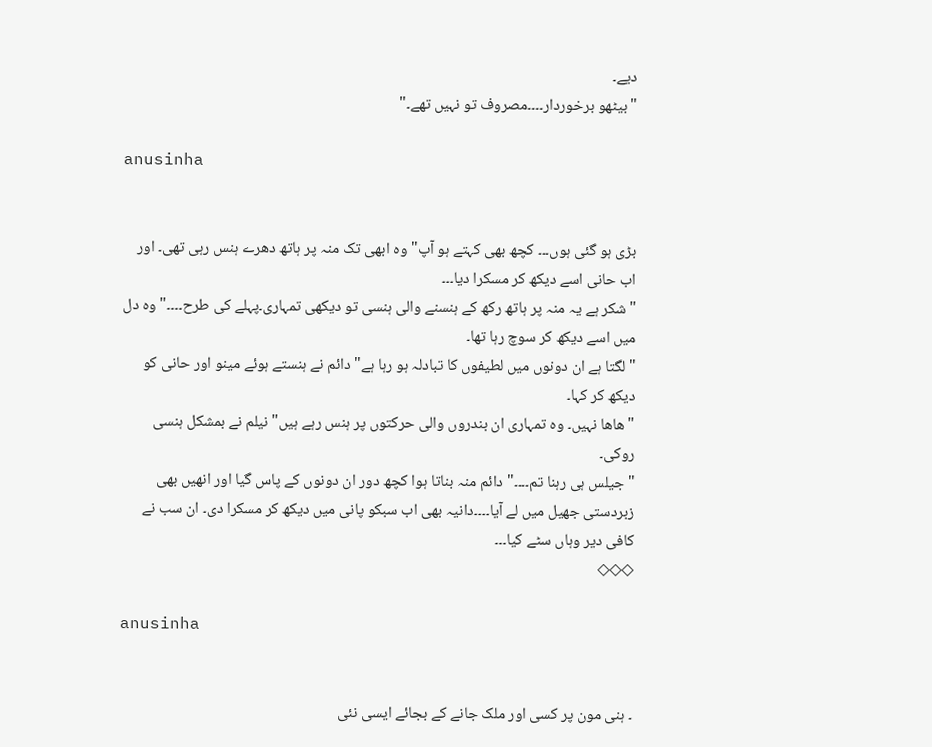دیے۔
"بیٹھو برخوردار۔۔۔۔مصروف تو نہیں تھے۔"

anusinha


بڑی ہو گئی ہوں۔۔۔ کچھ بھی کہتے ہو آپ" وہ ابھی تک منہ پر ہاتھ دھرے ہنس رہی تھی۔ اور اب حانی اسے دیکھ کر مسکرا دیا۔۔۔
"شکر ہے یہ منہ پر ہاتھ رکھ کے ہنسنے والی ہنسی تو دیکھی تمہاری۔پہلے کی طرح۔۔۔۔" وہ دل میں اسے دیکھ کر سوچ رہا تھا۔
"لگتا ہے ان دونوں میں لطیفوں کا تبادلہ ہو رہا ہے" دائم نے ہنستے ہوئے مینو اور حانی کو دیکھ کر کہا۔
"ھاھا نہیں۔ وہ تمہاری ان بندروں والی حرکتوں پر ہنس رہے ہیں" نیلم نے بمشکل ہنسی روکی۔
"جیلس ہی رہنا تم۔۔۔۔" دائم منہ بناتا ہوا کچھ دور ان دونوں کے پاس گیا اور انھیں بھی زبردستی جھیل میں لے آیا۔۔۔۔دانیہ بھی اب سبکو پانی میں دیکھ کر مسکرا دی۔ ان سب نے کافی دیر وہاں سٹے کیا۔۔۔
◇◇◇

anusinha


۔ ہنی مون پر کسی اور ملک جانے کے بجائے ایسی نئی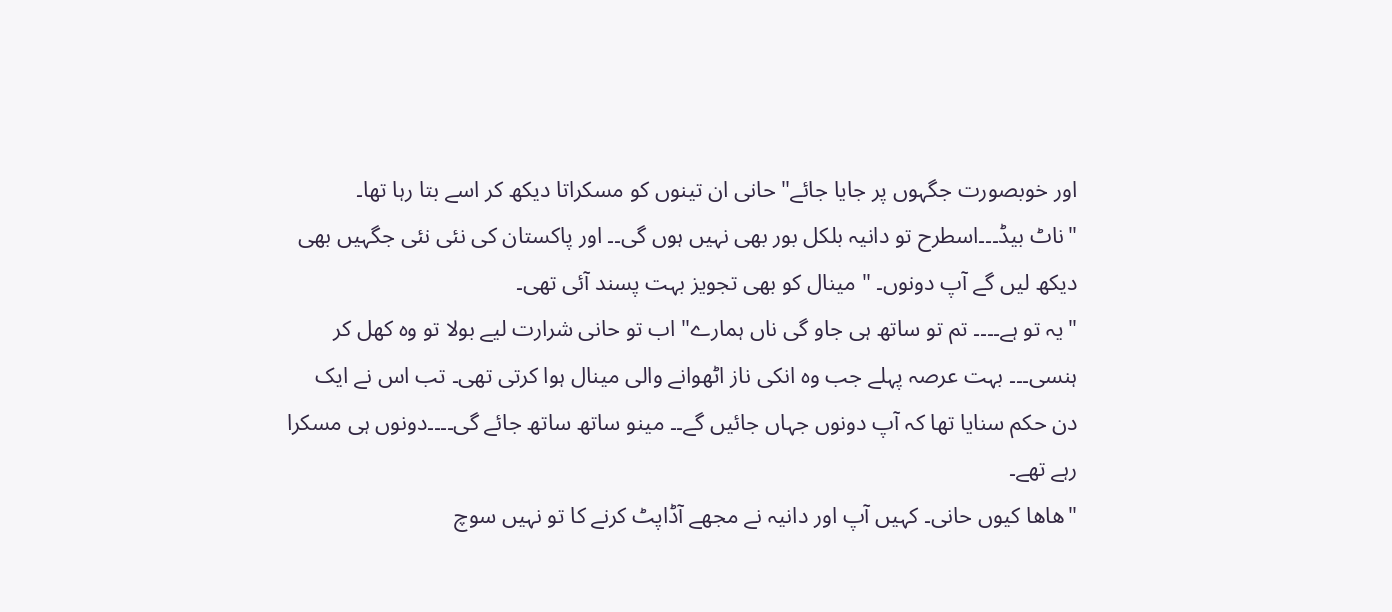اور خوبصورت جگہوں پر جایا جائے" حانی ان تینوں کو مسکراتا دیکھ کر اسے بتا رہا تھا۔
"ناٹ بیڈ۔۔۔اسطرح تو دانیہ بلکل بور بھی نہیں ہوں گی۔۔ اور پاکستان کی نئی نئی جگہیں بھی دیکھ لیں گے آپ دونوں۔ " مینال کو بھی تجویز بہت پسند آئی تھی۔
"یہ تو ہے۔۔۔۔ تم تو ساتھ ہی جاو گی ناں ہمارے" اب تو حانی شرارت لیے بولا تو وہ کھل کر ہنسی۔۔۔ بہت عرصہ پہلے جب وہ انکی ناز اٹھوانے والی مینال ہوا کرتی تھی۔ تب اس نے ایک دن حکم سنایا تھا کہ آپ دونوں جہاں جائیں گے۔۔ مینو ساتھ ساتھ جائے گی۔۔۔۔دونوں ہی مسکرا رہے تھے۔
"ھاھا کیوں حانی۔ کہیں آپ اور دانیہ نے مجھے آڈاپٹ کرنے کا تو نہیں سوچ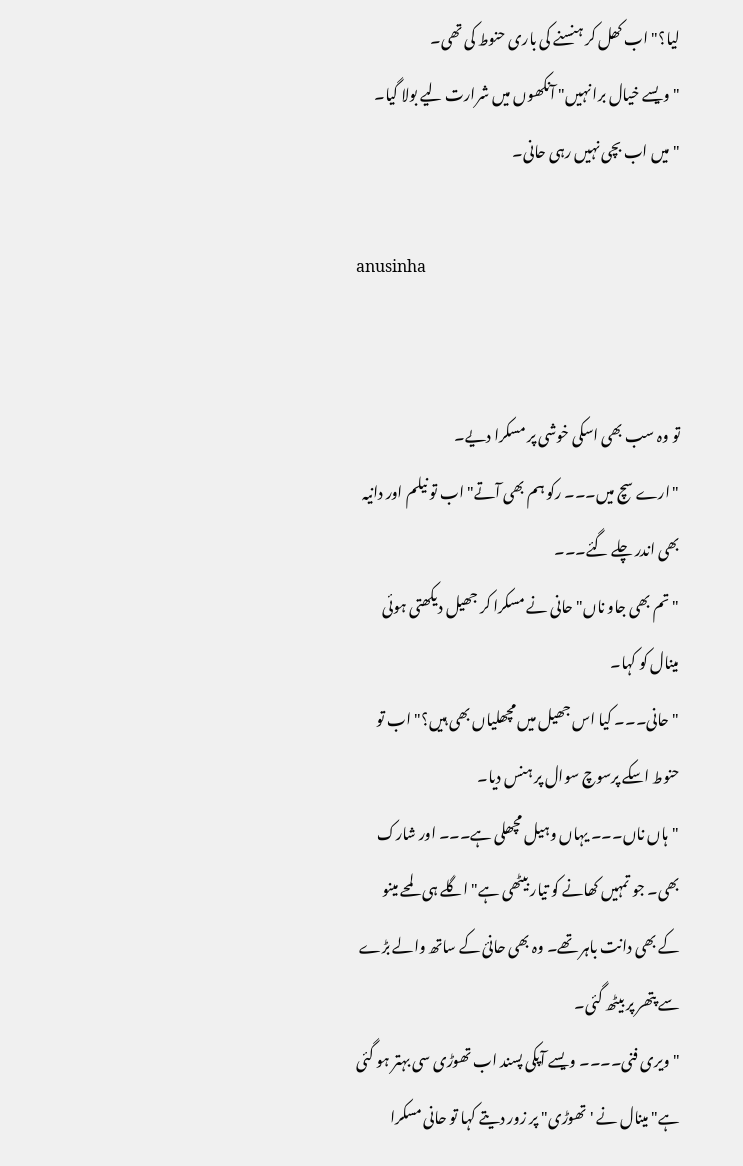لیا؟" اب کھل کر ہنسنے کی باری حنوط کی تھی۔
"ویسے خیال برا نہیں" آنکھوں میں شرارت لیے بولا گیا۔
"میں اب بچی نہیں رہی حانی۔

anusinha


تو وہ سب بھی اسکی خوشی پر مسکرا دیے۔
"ارے سچ میں۔۔۔ رکو ہم بھی آتے" اب تو نیلم اور دانیہ بھی اندر چلے گئے۔۔۔
"تم بھی جاو ناں" حانی نے مسکرا کر جھیل دیکھتی ہوئی مینال کو کہا۔
"حانی۔۔۔ کیا اس جھیل میں مچھلیاں بھی ہیں؟" اب تو حنوط اسکے پرسوچ سوال پر ہنس دیا۔
"ہاں ناں۔۔۔ یہاں وہیل مچھلی ہے۔۔۔ اور شارک بھی۔ جو تمہیں کھانے کو تیار بیٹھی ہے" اگلے ہی لمحے مینو کے بھی دانت باہر تھے۔ وہ بھی حانئ کے ساتھ والے بڑے سے پتھر پر بیٹھ گئی۔
"ویری فنی۔۔۔۔ ویسے آپکی پسند اب تھوڑی سی بہتر ہو گئی ہے" مینال نے 'تھوڑی" پر زور دیتے کہا تو حانی مسکرا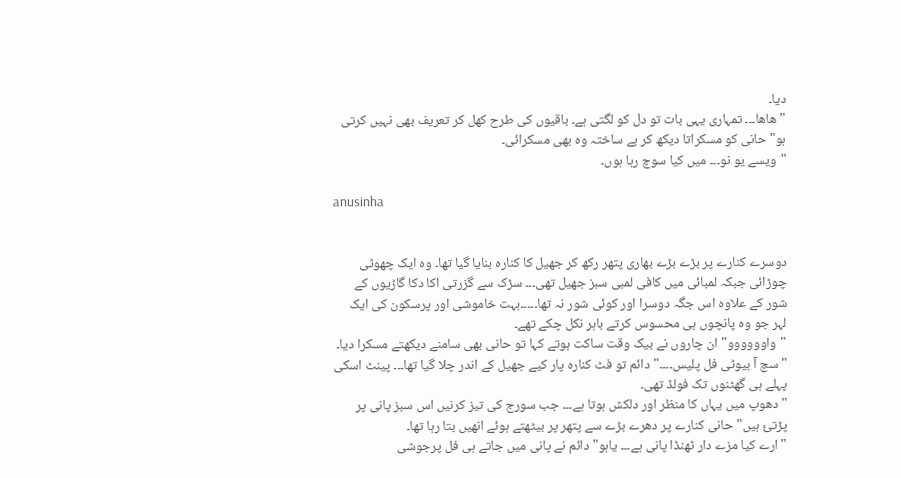دیا۔
"ھاھا۔۔۔ تمہاری یہی بات تو دل کو لگتی ہے۔ باقیوں کی طرح کھل کر تعریف بھی نہیں کرتی ہو" حانی کو مسکراتا دیکھ کر بے ساختہ وہ بھی مسکرائی۔
"ویسے یو نو۔۔۔ میں کیا سوچ رہا ہوں۔

anusinha


دوسرے کنارے پر بڑے بڑے بھاری پتھر رکھ کر جھیل کا کنارہ بنایا گیا تھا۔ وہ ایک چھوٹی چوڑائی جبکہ لمبائی میں کافی لمبی سبز جھیل تھی۔۔۔ سڑک سے گزرتی اکا دکا گاڑیوں کے شور کے علاوہ اس جگہ دوسرا اور کوئی شور نہ تھا۔۔۔۔۔بہت خاموشی اور پرسکون کی ایک لہر جو وہ پانچوں ہی محسوس کرتے باہر نکل چکے تھے۔
"واوووووو" ان چاروں نے بیک وقت ساکت ہوتے کہا تو حانی بھی سامنے دیکھتے مسکرا دیا۔
"سچ آ بیوٹی فل پلیس۔۔۔۔" دائم تو فٹ کنارہ پار کیے جھیل کے اندر چلا گیا تھا۔۔۔ پینٹ اسکی پہلے ہی گھٹنوں تک فولڈ تھی۔
"دھوپ میں یہاں کا منظر اور دلکش ہوتا ہے۔۔۔ جب سورج کی تیز کرنیں اس سبز پانی پر پڑتئ ہیں" حانی کنارے پر دھرے بڑے سے پتھر پر بیٹھتے ہوئے انھیں بتا رہا تھا۔
"ارے کیا مزے دار ٹھنڈا پانی ہے۔۔۔ یاہو" دائم نے پانی میں جاتے ہی فل پرجوشی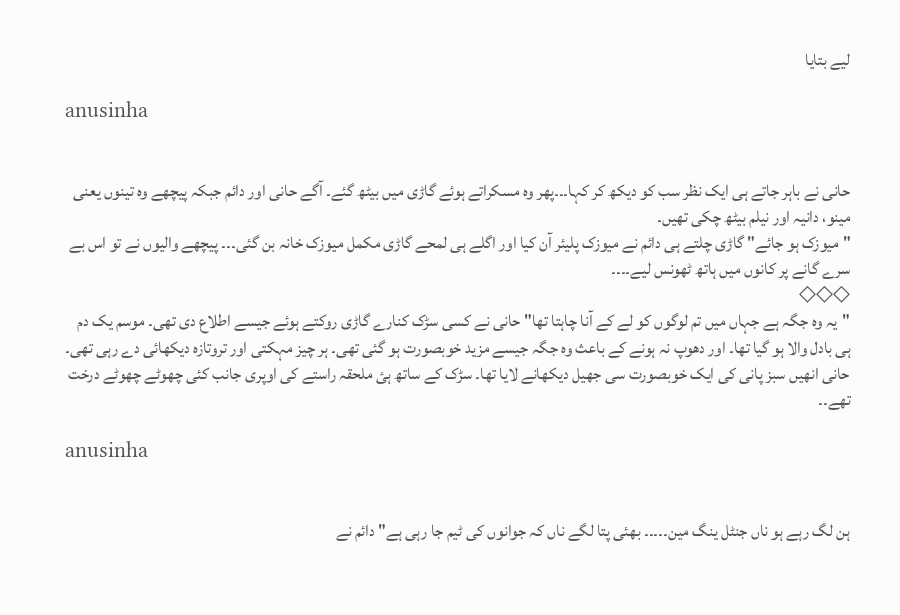لیے بتایا

anusinha


حانی نے باہر جاتے ہی ایک نظر سب کو دیکھ کر کہا۔۔۔پھر وہ مسکراتے ہوئے گاڑی میں بیٹھ گئے۔ آگے حانی اور دائم جبکہ پیچھے وہ تینوں یعنی مینو، دانیہ اور نیلم بیٹھ چکی تھیں۔
"میوزک ہو جائے" گاڑی چلتے ہی دائم نے میوزک پلیئر آن کیا اور اگلے ہی لمحے گاڑی مکمل میوزک خانہ بن گئی۔۔۔ پیچھے والیوں نے تو اس بے سرے گانے پر کانوں میں ہاتھ ٹھونس لیے۔۔۔۔
◇◇◇
"یہ وہ جگہ ہے جہاں میں تم لوگوں کو لے کے آنا چاہتا تھا" حانی نے کسی سڑک کنارے گاڑی روکتے ہوئے جیسے اطلاع دی تھی۔ موسم یک دم ہی بادل والا ہو گیا تھا۔ اور دھوپ نہ ہونے کے باعث وہ جگہ جیسے مزید خوبصورت ہو گئی تھی۔ ہر چیز مہکتی اور تروتازہ دیکھائی دے رہی تھی۔ حانی انھیں سبز پانی کی ایک خوبصورت سی جھیل دیکھانے لایا تھا۔ سڑک کے ساتھ ہئ ملحقہ راستے کی اوپری جانب کئی چھوٹے چھوٹے درخت تھے۔۔

anusinha


ہن لگ رہے ہو ناں جنٹل ینگ مین۔۔۔۔۔ بھئی پتا لگے ناں کہ جوانوں کی ٹیم جا رہی ہے" دائم نے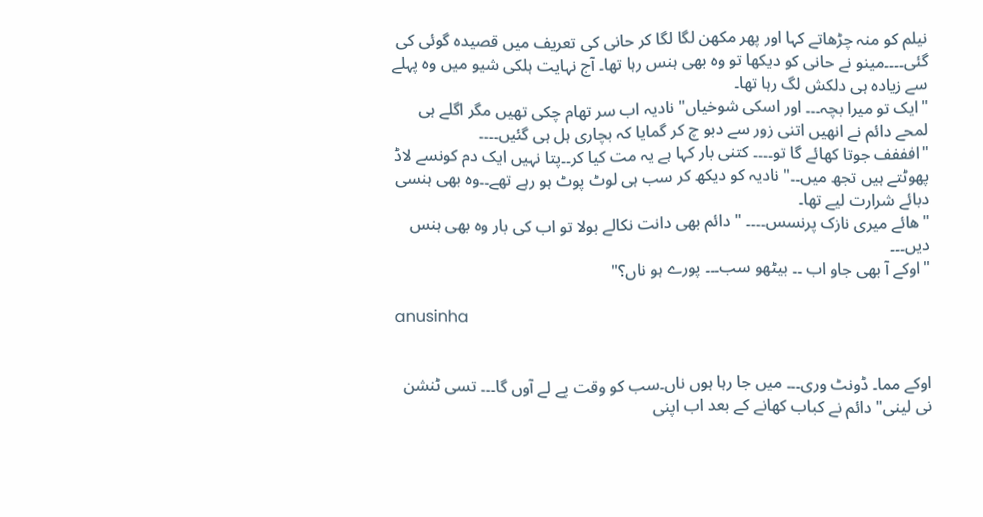نیلم کو منہ چڑھاتے کہا اور پھر مکھن لگا لگا کر حانی کی تعریف میں قصیدہ گوئی کی گئی۔۔۔۔مینو نے حانی کو دیکھا تو وہ بھی ہنس رہا تھا۔ آج نہایت ہلکی شیو میں وہ پہلے سے زیادہ ہی دلکش لگ رہا تھا۔
"ایک تو میرا بچہ۔۔۔ اور اسکی شوخیاں" نادیہ اب سر تھام چکی تھیں مگر اگلے ہی لمحے دائم نے انھیں اتنی زور سے دبو چ کر گمایا کہ بچاری ہل ہی گئیں۔۔۔۔
"افففف جوتا کھائے گا تو۔۔۔۔ کتنی بار کہا ہے یہ مت کیا کر۔۔پتا نہیں ایک دم کونسے لاڈ پھوٹتے ہیں تجھ میں۔۔" نادیہ کو دیکھ کر سب ہی لوٹ پوٹ ہو رہے تھے۔۔وہ بھی ہنسی دبائے شرارت لیے تھا۔
"ھائے میری نازک پرنسس۔۔۔۔ " دائم بھی دانت نکالے بولا تو اب کی بار وہ بھی ہنس دیں۔۔۔
"اوکے آ بھی جاو اب ۔۔ بیٹھو سب۔۔۔ پورے ہو ناں؟"

anusinha


اوکے مما۔ ڈونٹ وری۔۔۔ میں جا رہا ہوں ناں۔سب کو وقت پے لے آوں گا۔۔۔ تسی ٹنشن نی لینی" دائم نے کباب کھانے کے بعد اب اپنی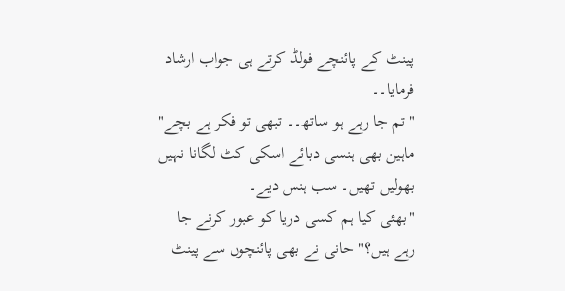پینٹ کے پائنچے فولڈ کرتے ہی جواب ارشاد فرمایا۔۔
"تم جا رہے ہو ساتھ۔۔ تبھی تو فکر ہے بچے" ماہین بھی ہنسی دبائے اسکی کٹ لگانا نہیں بھولیں تھیں۔ سب ہنس دیے۔
"بھئی کیا ہم کسی دریا کو عبور کرنے جا رہے ہیں؟" حانی نے بھی پائنچوں سے پینٹ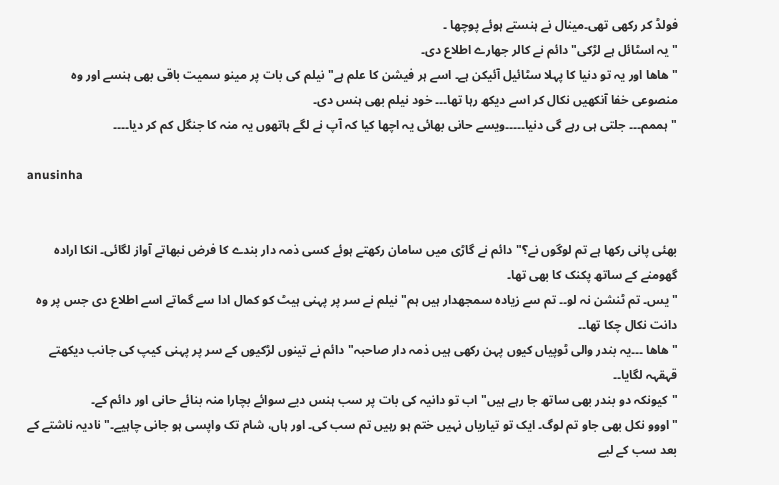فولڈ کر رکھی تھی۔مینال نے ہنستے ہوئے پوچھا ۔
"یہ اسٹائل ہے لڑکی" دائم نے کالر جھارے اطلاع دی۔
"ھاھا اور یہ تو دنیا کا پہلا سٹائیل آئیکن ہے۔ اسے ہر فیشن کا علم ہے" نیلم کی بات پر مینو سمیت باقی بھی ہنسے اور وہ منصوعی خفا آنکھیں نکال کر اسے دیکھ رہا تھا۔۔۔ خود نیلم بھی ہنس دی۔
"ہممم۔۔۔ جلتی ہی رہے گی دنیا۔۔۔۔۔ویسے حانی بھائی یہ اچھا کیا کہ آپ نے لگے ہاتھوں یہ منہ کا جنگل کم کر دیا۔۔۔۔

anusinha


بھئی پانی رکھا ہے تم لوگوں نے؟" دائم نے گاڑی میں سامان رکھتے ہوئے کسی ذمہ دار بندے کا فرض نبھاتے آواز لگائی۔ انکا ارادہ گھومنے کے ساتھ پکنک کا بھی تھا۔
"یس۔ تم ٹنشن نہ لو۔۔ تم سے زیادہ سمجھدار ہیں ہم" نیلم نے سر پر پہنی ہیٹ کو کمال ادا سے گماتے اسے اطلاع دی جس پر وہ دانت نکال چکا تھا۔۔
"ھاھا ۔۔۔یہ بندر والی ٹوپیاں کیوں پہن رکھی ہیں ذمہ دار صاحبہ" دائم نے تینوں لڑکیوں کے سر پر پہنی کیپ کی جانب دیکھتے قہقہہ لگایا۔۔
"کیونکہ دو بندر بھی ساتھ جا رہے ہیں" اب تو دانیہ کی بات پر سب ہنس دیے سوائے بچارا منہ بنائے حانی اور دائم کے۔
"اووو نکل بھی جاو تم لوگ۔ ایک تو تیاریاں نہیں ختم ہو رہیں تم سب کی۔ اور ہاں، شام تک واپسی ہو جانی چاہیے۔" نادیہ ناشتے کے بعد سب کے لیے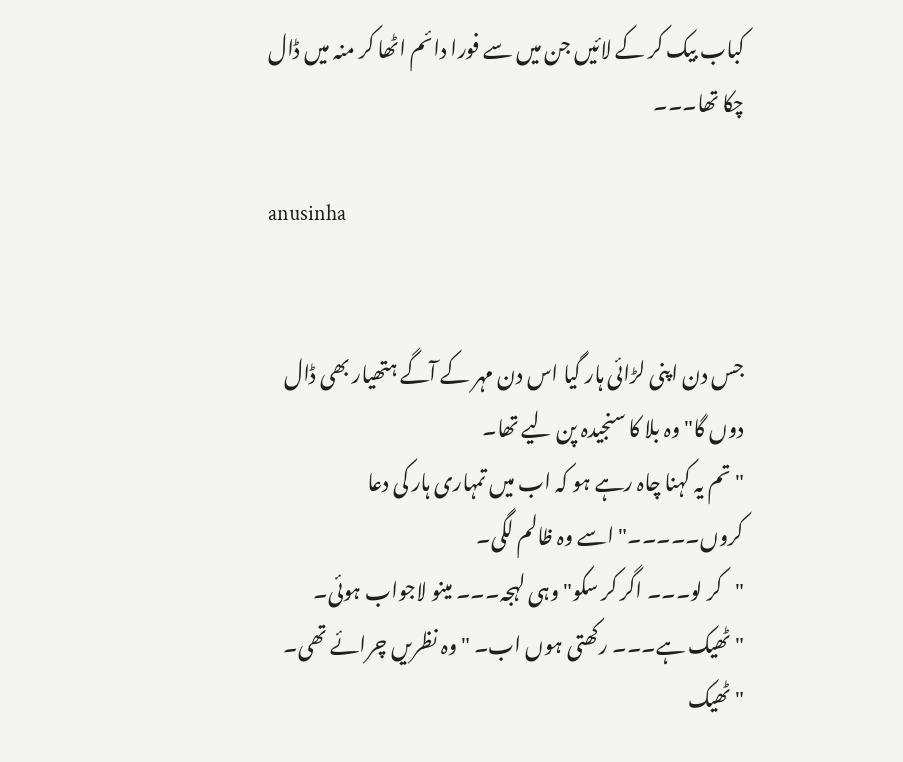کباب بیک کر کے لائیں جن میں سے فورا دائم اٹھا کر منہ میں ڈال چکا تھا۔۔۔

anusinha


جس دن اپنی لڑائی ہار گیا اس دن مہر کے آگے ہتھیار بھی ڈال دوں گا" وہ بلا کا سنجیدہ پن لیے تھا۔
"تم یہ کہنا چاہ رہے ہو کہ اب میں تمہاری ہار کی دعا کروں۔۔۔۔۔" اسے وہ ظالم لگی۔
"کر لو۔۔۔ اگر کر سکو" وہی لہجہ۔۔۔ مینو لاجواب ہوئی۔
"ٹھیک ہے۔۔۔ رکھتی ہوں اب۔ " وہ نظریں چرائے تھی۔
"ٹھیک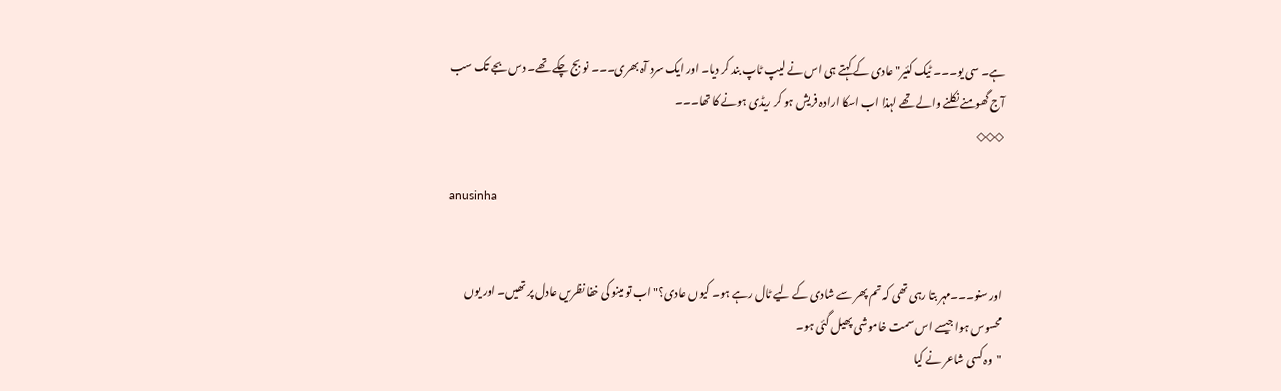ہے۔ سی یو۔۔۔ ٹیک کئیر" عادی کے کہتے ہی اس نے لیپ ٹاپ بند کر دیا۔ اور ایک سرد آہ بھری۔۔۔ نو بج چکے تھے۔ دس بجے تک سب آج گھومنے نکلنے والے تھے لہذا اب اسکا ارادہ فریش ہو کر ریڈی ہونے کا تھا۔۔۔
◇◇◇

anusinha


اور سنو۔۔۔مہر بتا رہی تھی کہ تم پھر سے شادی کے لیے ٹال رہے ہو۔ کیوں عادی؟" اب تو مینو کی خفا نظریں عادل پر تھیں۔ اور یوں محسوس ہوا جیسے اس سمت خاموشی پھیل گئی ہو۔
"وہ کسی شاعر نے کیا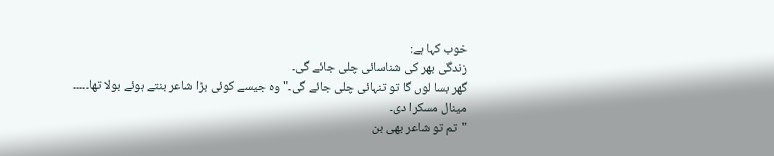خوب کہا ہے:
زندگی بھر کی شناسائی چلی جائے گی۔
گھر بسا لوں گا تو تنہائی چلی جائے گی۔" وہ جیسے کوئی بڑا شاعر بنتے ہوئے بولا تھا۔۔۔۔۔ مینال مسکرا دی۔
"تم تو شاعر بھی بن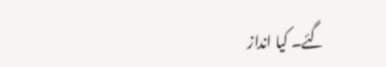گئے۔ کیا انداز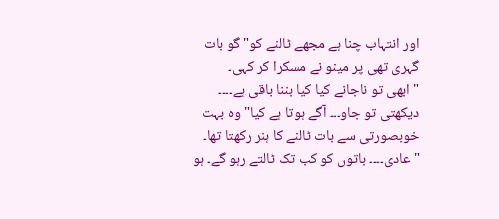اور انتہاب چنا ہے مجھے ٹالنے کو" گو بات گہری تھی پر مینو نے مسکرا کر کہی۔
"ابھی تو ناجانے کیا کیا بننا باقی ہے۔۔۔۔ دیکھتی تو جاو۔۔۔ آگے ہوتا ہے کیا" وہ بہت خوبصورتی سے بات ٹالنے کا ہنر رکھتا تھا۔
"عادی۔۔۔۔ باتوں کو کب تک ٹالتے رہو گے۔ ہو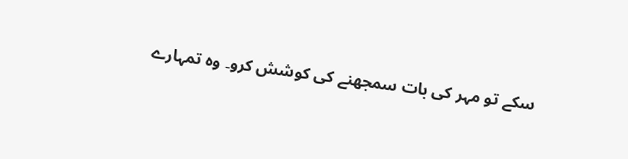سکے تو مہر کی بات سمجھنے کی کوشش کرو۔ وہ تمہارے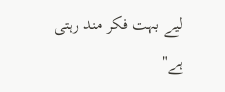لیے بہت فکر مند رہتی ہے"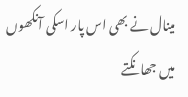مینال نے بھی اس پار اسکی آنکھوں میں جھانکتے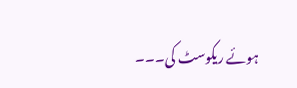ہوئے ریکوسٹ کی۔۔۔